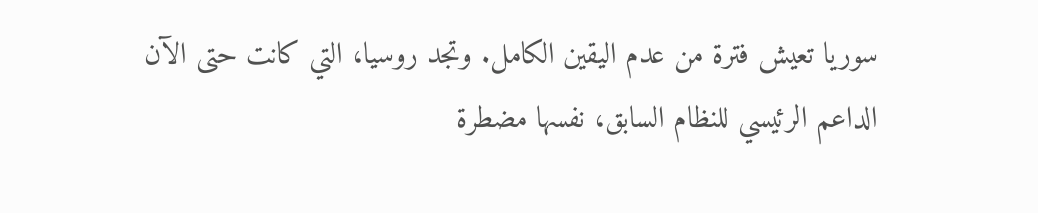سوريا تعيش فترة من عدم اليقين الكامل. وتجد روسيا، التي كانت حتى الآن الداعم الرئيسي للنظام السابق، نفسها مضطرة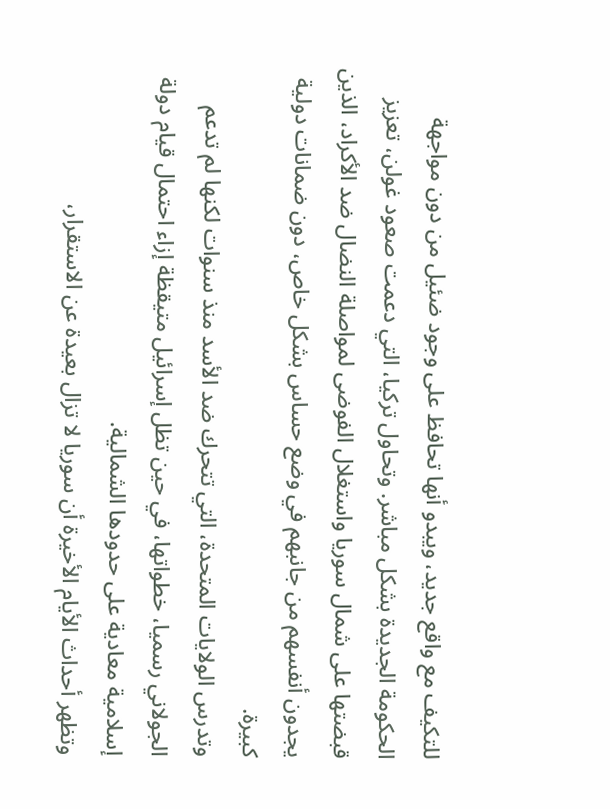للتكيف مع واقع جديد، ويبدو أنها تحافظ على وجود ضئيل من دون مواجهة الحكومة الجديدة بشكل مباشر. وتحاول تركيا، التي دعمت صعود غولن، تعزيز قبضتها على شمال سوريا واستغلال الفوضى لمواصلة النضال ضد الأكراد، الذين يجدون أنفسهم من جانبهم في وضع حساس بشكل خاص، دون ضمانات دولية كبيرة.
وتدرس الولايات المتحدة، التي تتحرك ضد الأسد منذ سنوات لكنها لم تدعم الجولاني رسميا، خطواتها، في حين تظل إسرائيل متيقظة إزاء احتمال قيام دولة إسلامية معادية على حدودها الشمالية.
وتظهر أحداث الأيام الأخيرة أن سوريا لا تزال بعيدة عن الاستقرار،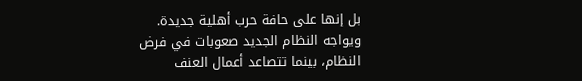بل إنها على حافة حرب أهلية جديدة. ويواجه النظام الجديد صعوبات في فرض النظام، بينما تتصاعد أعمال العنف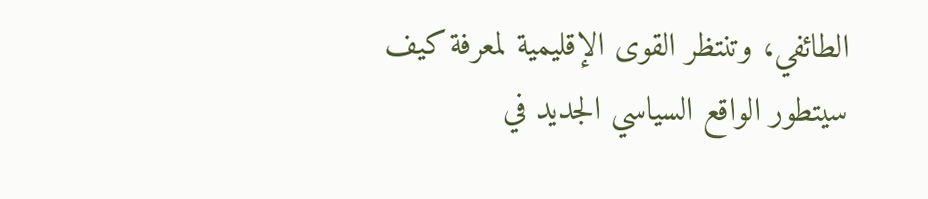الطائفي، وتنتظر القوى الإقليمية لمعرفة كيف سيتطور الواقع السياسي الجديد في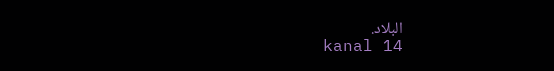البلاد.
kanal 14